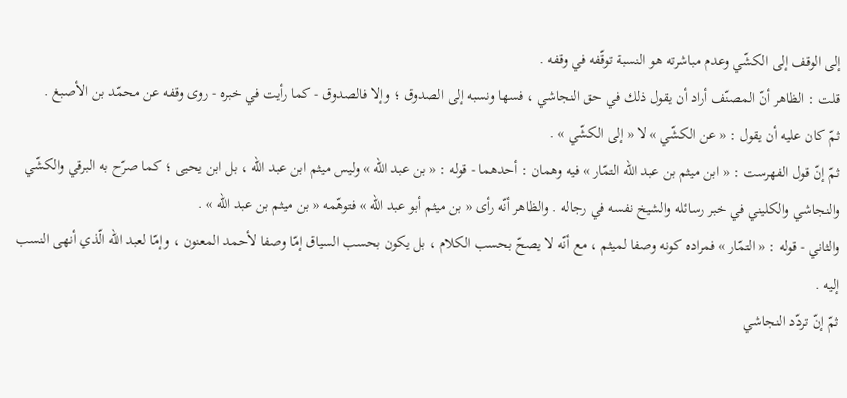إلى الوقف إلى الكشّي وعدم مباشرته هو النسبة توقّفه في وقفه .
قلت : الظاهر أنّ المصنّف أراد أن يقول ذلك في حق النجاشي ، فسها ونسبه إلى الصدوق ؛ وإلا فالصدوق - كما رأيت في خبره - روى وقفه عن محمّد بن الأصبغ .
ثمّ كان عليه أن يقول : « عن الكشّي » لا « إلى الكشّي » .
ثمّ إنّ قول الفهرست : « ابن ميثم بن عبد اللّه التمّار » فيه وهمان : أحدهما - قوله : « بن عبد اللّه » وليس ميثم ابن عبد اللّه ، بل ابن يحيى ؛ كما صرّح به البرقي والكشّي والنجاشي والكليني في خبر رسائله والشيخ نفسه في رجاله . والظاهر أنّه رأى « بن ميثم أبو عبد اللّه » فتوهّمه « بن ميثم بن عبد اللّه » .
والثاني - قوله : « التمّار » فمراده كونه وصفا لميثم ، مع أنّه لا يصحّ بحسب الكلام ، بل يكون بحسب السياق إمّا وصفا لأحمد المعنون ، وإمّا لعبد اللّه الّذي أنهى النسب إليه .
ثمّ إنّ تردّد النجاشي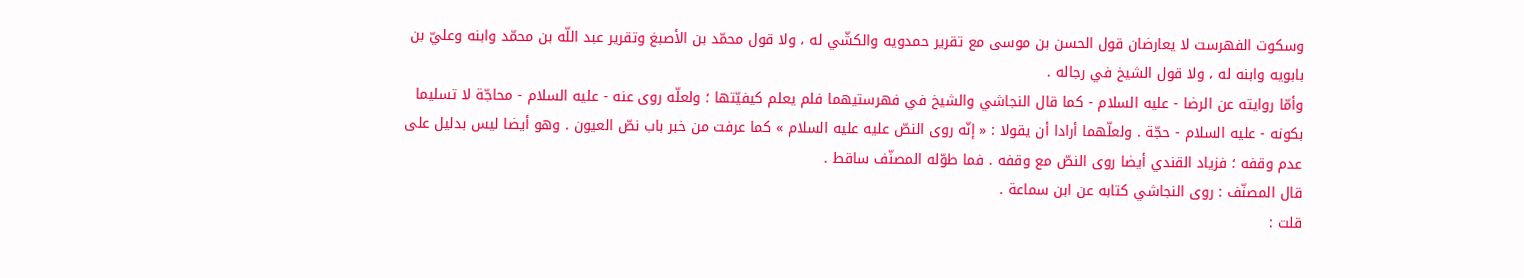وسكوت الفهرست لا يعارضان قول الحسن بن موسى مع تقرير حمدويه والكشّي له ، ولا قول محمّد بن الأصبغ وتقرير عبد اللّه بن محمّد وابنه وعليّ بن بابويه وابنه له ، ولا قول الشيخ في رجاله .
وأمّا روايته عن الرضا - عليه السلام - كما قال النجاشي والشيخ في فهرستيهما فلم يعلم كيفيّتها ؛ ولعلّه روى عنه - عليه السلام - محاجّة لا تسليما بكونه - عليه السلام - حجّة . ولعلّهما أرادا أن يقولا : « إنّه روى النصّ عليه عليه السلام » كما عرفت من خبر باب نصّ العيون . وهو أيضا ليس بدليل على عدم وقفه ؛ فزياد القندي أيضا روى النصّ مع وقفه . فما طوّله المصنّف ساقط .
قال المصنّف : روى النجاشي كتابه عن ابن سماعة .
قلت :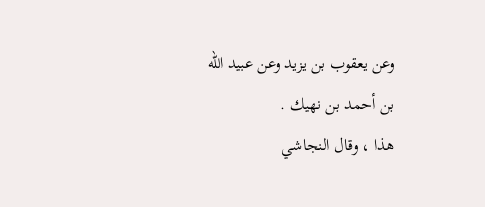وعن يعقوب بن يزيد وعن عبيد اللّه بن أحمد بن نهيك .
هذا ، وقال النجاشي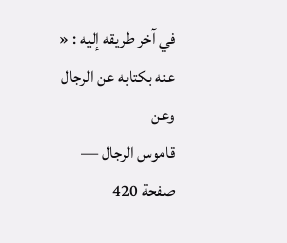في آخر طريقه إليه : « عنه بكتابه عن الرجال وعن
قاموس الرجال — صفحة 420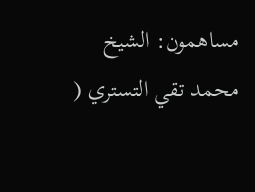مساهمون: الشيخ محمد تقي التستري (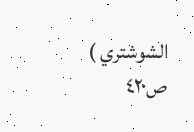الشوشتري )
ص٤٢٠